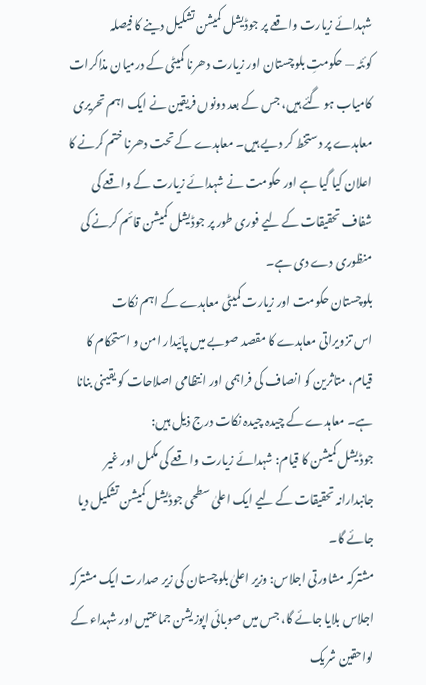شہدائے زیارت واقعے پر جوڈیشل کمیشن تشکیل دینے کا فیصلہ
کوئٹہ — حکومتِ بلوچستان اور زیارت دھرنا کمیٹی کے درمیان مذاکرات کامیاب ہو گئے ہیں، جس کے بعد دونوں فریقین نے ایک اہم تحریری معاہدے پر دستخط کر دیے ہیں۔ معاہدے کے تحت دھرنا ختم کرنے کا اعلان کیا گیا ہے اور حکومت نے شہدائے زیارت کے واقعے کی شفاف تحقیقات کے لیے فوری طور پر جوڈیشل کمیشن قائم کرنے کی منظوری دے دی ہے۔
بلوچستان حکومت اور زیارت کمیٹی معاہدے کے اہم نکات
اس تزویراتی معاہدے کا مقصد صوبے میں پائیدار امن و استحکام کا قیام، متاثرین کو انصاف کی فراہمی اور انتظامی اصلاحات کو یقینی بنانا ہے۔ معاہدے کے چیدہ چیدہ نکات درج ذیل ہیں:
جوڈیشل کمیشن کا قیام: شہدائے زیارت واقعے کی مکمل اور غیر جانبدارانہ تحقیقات کے لیے ایک اعلیٰ سطحی جوڈیشل کمیشن تشکیل دیا جائے گا۔
مشترکہ مشاورتی اجلاس: وزیر اعلیٰ بلوچستان کی زیر صدارت ایک مشترکہ اجلاس بلایا جائے گا، جس میں صوبائی اپوزیشن جماعتیں اور شہداء کے لواحقین شریک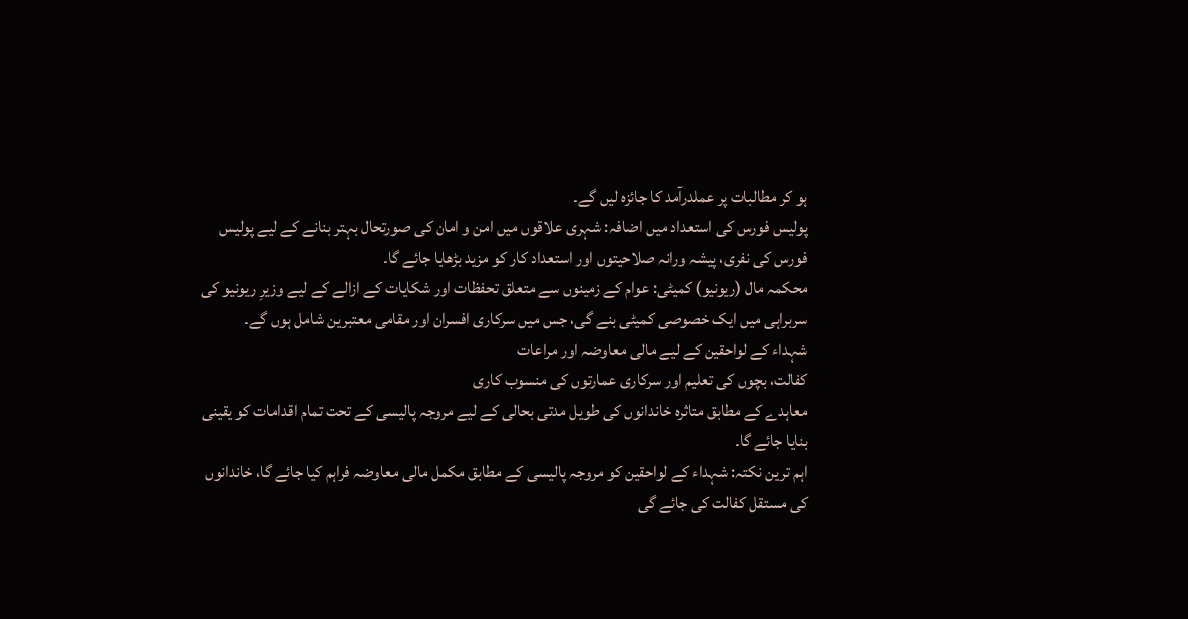ہو کر مطالبات پر عملدرآمد کا جائزہ لیں گے۔
پولیس فورس کی استعداد میں اضافہ: شہری علاقوں میں امن و امان کی صورتحال بہتر بنانے کے لیے پولیس فورس کی نفری، پیشہ ورانہ صلاحیتوں اور استعداد کار کو مزید بڑھایا جائے گا۔
محکمہ مال (ریونیو) کمیٹی: عوام کے زمینوں سے متعلق تحفظات اور شکایات کے ازالے کے لیے وزیرِ ریونیو کی سربراہی میں ایک خصوصی کمیٹی بنے گی، جس میں سرکاری افسران اور مقامی معتبرین شامل ہوں گے۔
شہداء کے لواحقین کے لیے مالی معاوضہ اور مراعات
کفالت، بچوں کی تعلیم اور سرکاری عمارتوں کی منسوب کاری
معاہدے کے مطابق متاثرہ خاندانوں کی طویل مدتی بحالی کے لیے مروجہ پالیسی کے تحت تمام اقدامات کو یقینی بنایا جائے گا۔
اہم ترین نکتہ: شہداء کے لواحقین کو مروجہ پالیسی کے مطابق مکمل مالی معاوضہ فراہم کیا جائے گا، خاندانوں کی مستقل کفالت کی جائے گی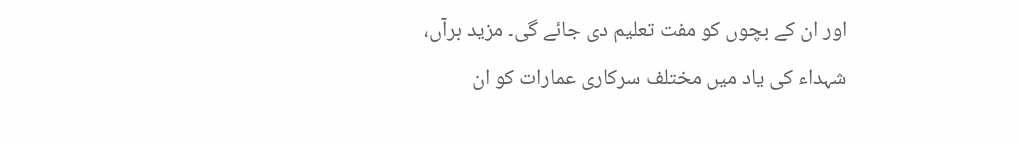اور ان کے بچوں کو مفت تعلیم دی جائے گی۔ مزید برآں، شہداء کی یاد میں مختلف سرکاری عمارات کو ان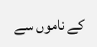کے ناموں سے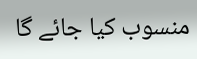منسوب کیا جائے گا